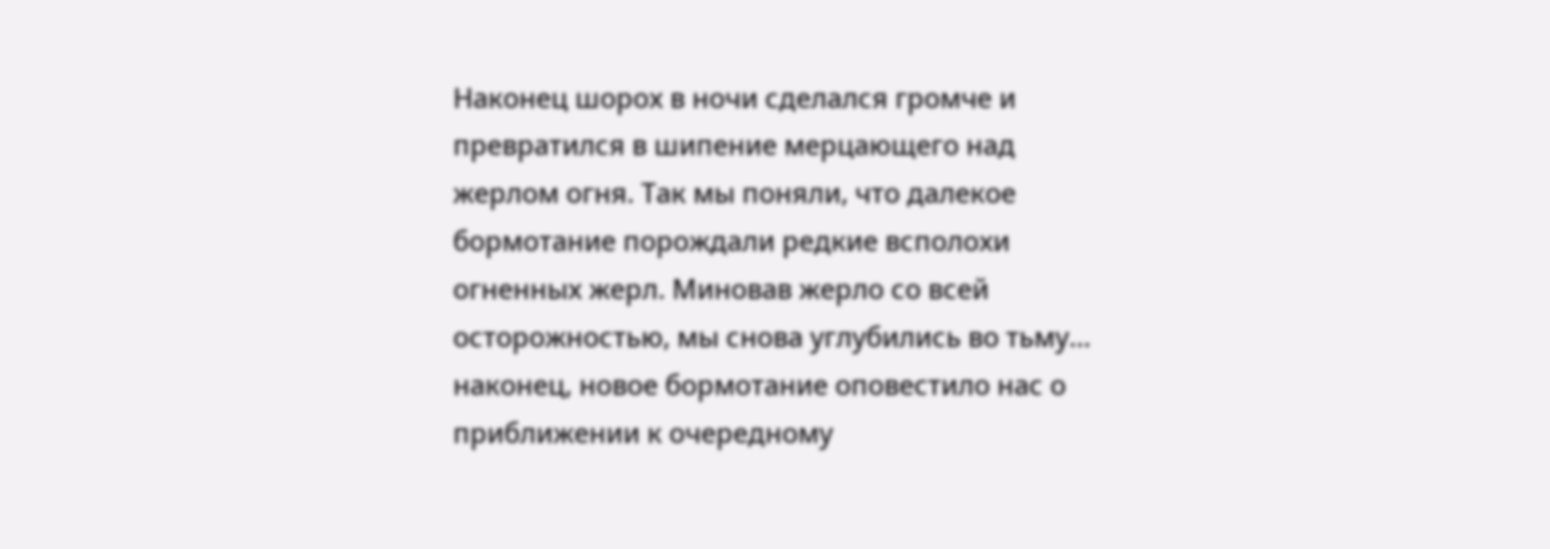Наконец шорох в ночи сделался громче и превратился в шипение мерцающего над жерлом огня. Так мы поняли, что далекое бормотание порождали редкие всполохи огненных жерл. Миновав жерло со всей осторожностью, мы снова углубились во тьму… наконец, новое бормотание оповестило нас о приближении к очередному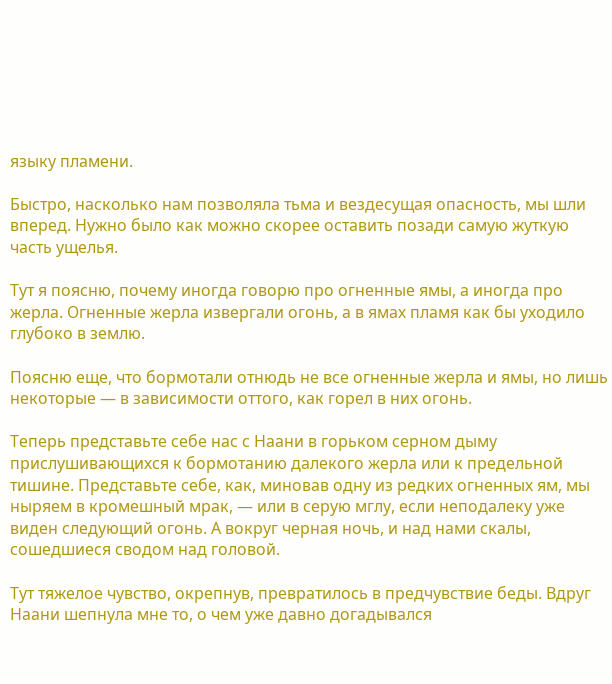языку пламени.

Быстро, насколько нам позволяла тьма и вездесущая опасность, мы шли вперед. Нужно было как можно скорее оставить позади самую жуткую часть ущелья.

Тут я поясню, почему иногда говорю про огненные ямы, а иногда про жерла. Огненные жерла извергали огонь, а в ямах пламя как бы уходило глубоко в землю.

Поясню еще, что бормотали отнюдь не все огненные жерла и ямы, но лишь некоторые — в зависимости оттого, как горел в них огонь.

Теперь представьте себе нас с Наани в горьком серном дыму прислушивающихся к бормотанию далекого жерла или к предельной тишине. Представьте себе, как, миновав одну из редких огненных ям, мы ныряем в кромешный мрак, — или в серую мглу, если неподалеку уже виден следующий огонь. А вокруг черная ночь, и над нами скалы, сошедшиеся сводом над головой.

Тут тяжелое чувство, окрепнув, превратилось в предчувствие беды. Вдруг Наани шепнула мне то, о чем уже давно догадывался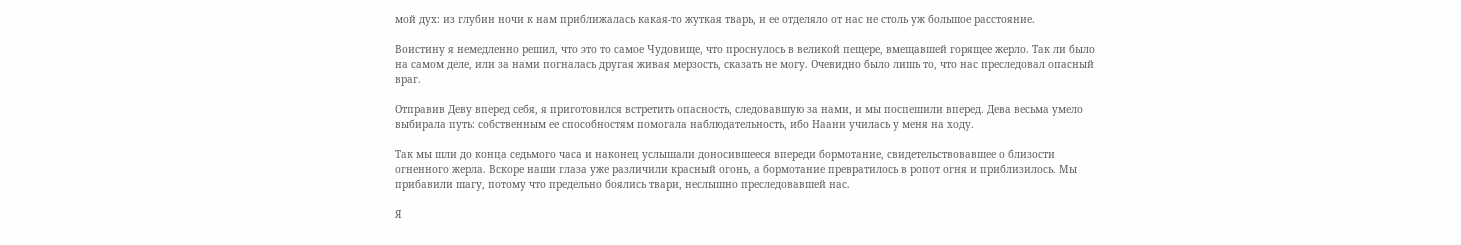мой дух: из глубин ночи к нам приближалась какая-то жуткая тварь, и ее отделяло от нас не столь уж большое расстояние.

Воистину я немедленно решил, что это то самое Чудовище, что проснулось в великой пещере, вмещавшей горящее жерло. Так ли было на самом деле, или за нами погналась другая живая мерзость, сказать не могу. Очевидно было лишь то, что нас преследовал опасный враг.

Отправив Деву вперед себя, я приготовился встретить опасность, следовавшую за нами, и мы поспешили вперед. Дева весьма умело выбирала путь: собственным ее способностям помогала наблюдательность, ибо Наани училась у меня на ходу.

Так мы шли до конца седьмого часа и наконец услышали доносившееся впереди бормотание, свидетельствовавшее о близости огненного жерла. Вскоре наши глаза уже различили красный огонь, а бормотание превратилось в ропот огня и приблизилось. Мы прибавили шагу, потому что предельно боялись твари, неслышно преследовавшей нас.

Я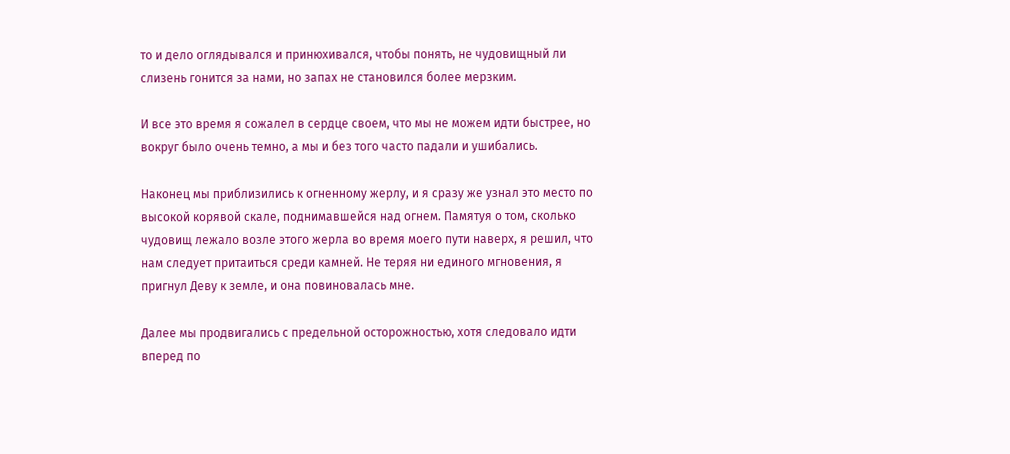то и дело оглядывался и принюхивался, чтобы понять, не чудовищный ли слизень гонится за нами, но запах не становился более мерзким.

И все это время я сожалел в сердце своем, что мы не можем идти быстрее, но вокруг было очень темно, а мы и без того часто падали и ушибались.

Наконец мы приблизились к огненному жерлу, и я сразу же узнал это место по высокой корявой скале, поднимавшейся над огнем. Памятуя о том, сколько чудовищ лежало возле этого жерла во время моего пути наверх, я решил, что нам следует притаиться среди камней. Не теряя ни единого мгновения, я пригнул Деву к земле, и она повиновалась мне.

Далее мы продвигались с предельной осторожностью, хотя следовало идти вперед по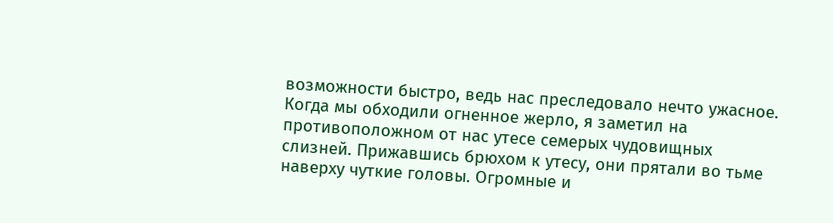возможности быстро, ведь нас преследовало нечто ужасное. Когда мы обходили огненное жерло, я заметил на противоположном от нас утесе семерых чудовищных слизней. Прижавшись брюхом к утесу, они прятали во тьме наверху чуткие головы. Огромные и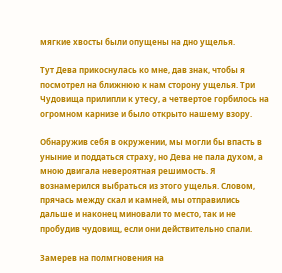мягкие хвосты были опущены на дно ущелья.

Тут Дева прикоснулась ко мне, дав знак, чтобы я посмотрел на ближнюю к нам сторону ущелья. Три Чудовища прилипли к утесу, а четвертое горбилось на огромном карнизе и было открыто нашему взору.

Обнаружив себя в окружении, мы могли бы впасть в уныние и поддаться страху, но Дева не пала духом, а мною двигала невероятная решимость. Я вознамерился выбраться из этого ущелья. Словом, прячась между скал и камней, мы отправились дальше и наконец миновали то место, так и не пробудив чудовищ, если они действительно спали.

Замерев на полмгновения на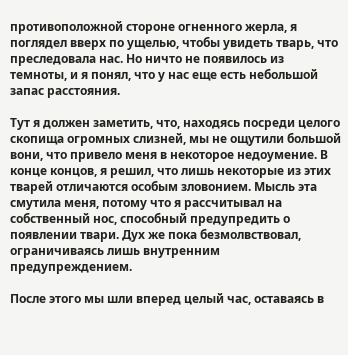противоположной стороне огненного жерла, я поглядел вверх по ущелью, чтобы увидеть тварь, что преследовала нас. Но ничто не появилось из темноты, и я понял, что у нас еще есть небольшой запас расстояния.

Тут я должен заметить, что, находясь посреди целого скопища огромных слизней, мы не ощутили большой вони, что привело меня в некоторое недоумение. В конце концов, я решил, что лишь некоторые из этих тварей отличаются особым зловонием. Мысль эта смутила меня, потому что я рассчитывал на собственный нос, способный предупредить о появлении твари. Дух же пока безмолвствовал, ограничиваясь лишь внутренним предупреждением.

После этого мы шли вперед целый час, оставаясь в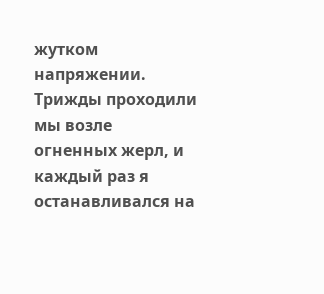жутком напряжении. Трижды проходили мы возле огненных жерл, и каждый раз я останавливался на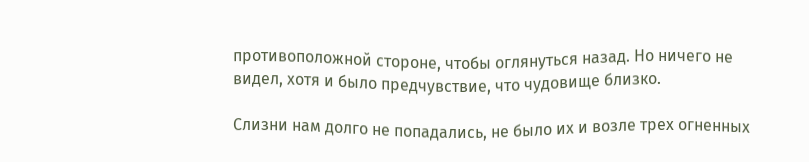противоположной стороне, чтобы оглянуться назад. Но ничего не видел, хотя и было предчувствие, что чудовище близко.

Слизни нам долго не попадались, не было их и возле трех огненных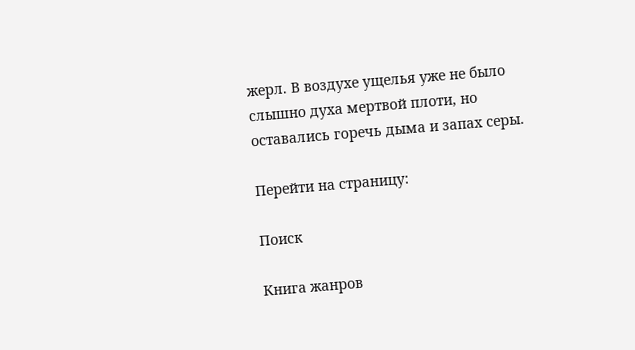жерл. В воздухе ущелья уже не было слышно духа мертвой плоти, но оставались горечь дыма и запах серы.

Перейти на страницу:

Поиск

Книга жанров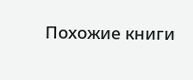Похожие книги